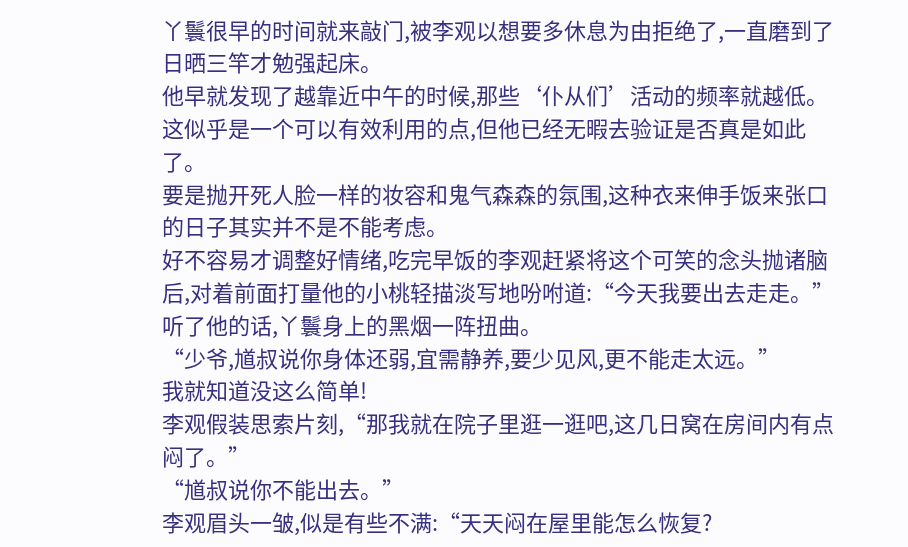丫鬟很早的时间就来敲门,被李观以想要多休息为由拒绝了,一直磨到了日晒三竿才勉强起床。
他早就发现了越靠近中午的时候,那些‘仆从们’活动的频率就越低。
这似乎是一个可以有效利用的点,但他已经无暇去验证是否真是如此了。
要是抛开死人脸一样的妆容和鬼气森森的氛围,这种衣来伸手饭来张口的日子其实并不是不能考虑。
好不容易才调整好情绪,吃完早饭的李观赶紧将这个可笑的念头抛诸脑后,对着前面打量他的小桃轻描淡写地吩咐道:“今天我要出去走走。”
听了他的话,丫鬟身上的黑烟一阵扭曲。
“少爷,馗叔说你身体还弱,宜需静养,要少见风,更不能走太远。”
我就知道没这么简单!
李观假装思索片刻,“那我就在院子里逛一逛吧,这几日窝在房间内有点闷了。”
“馗叔说你不能出去。”
李观眉头一皱,似是有些不满:“天天闷在屋里能怎么恢复?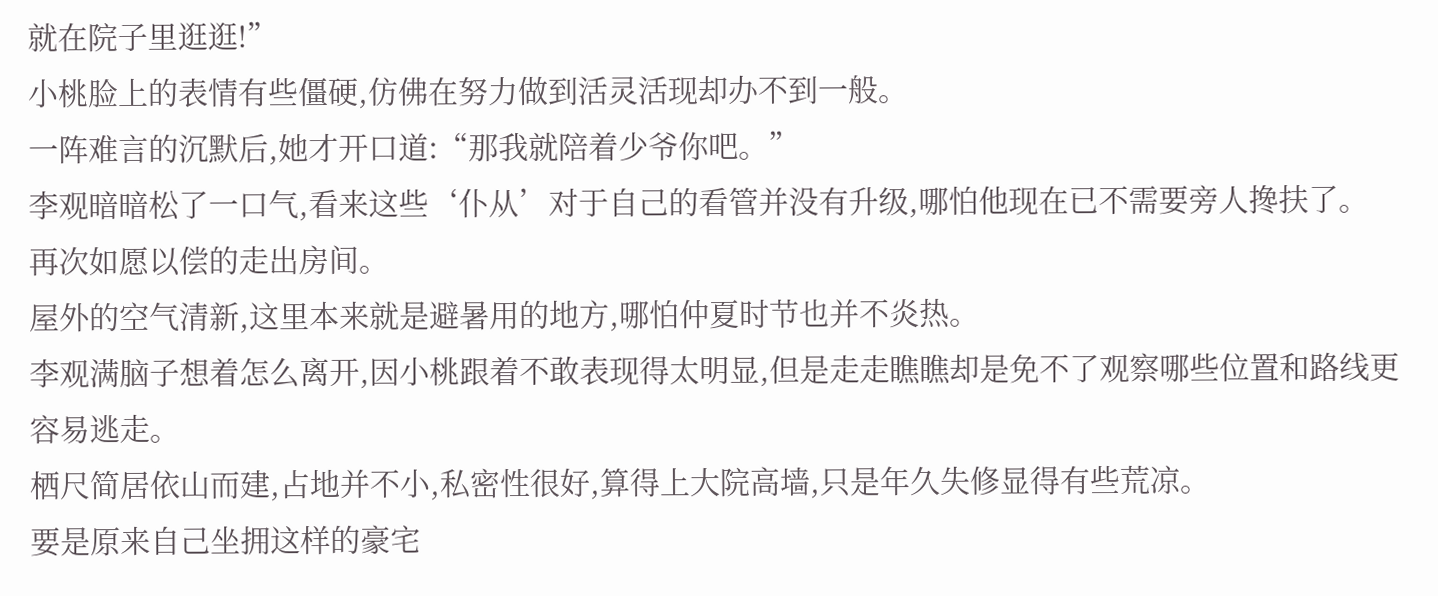就在院子里逛逛!”
小桃脸上的表情有些僵硬,仿佛在努力做到活灵活现却办不到一般。
一阵难言的沉默后,她才开口道:“那我就陪着少爷你吧。”
李观暗暗松了一口气,看来这些‘仆从’对于自己的看管并没有升级,哪怕他现在已不需要旁人搀扶了。
再次如愿以偿的走出房间。
屋外的空气清新,这里本来就是避暑用的地方,哪怕仲夏时节也并不炎热。
李观满脑子想着怎么离开,因小桃跟着不敢表现得太明显,但是走走瞧瞧却是免不了观察哪些位置和路线更容易逃走。
栖尺简居依山而建,占地并不小,私密性很好,算得上大院高墙,只是年久失修显得有些荒凉。
要是原来自己坐拥这样的豪宅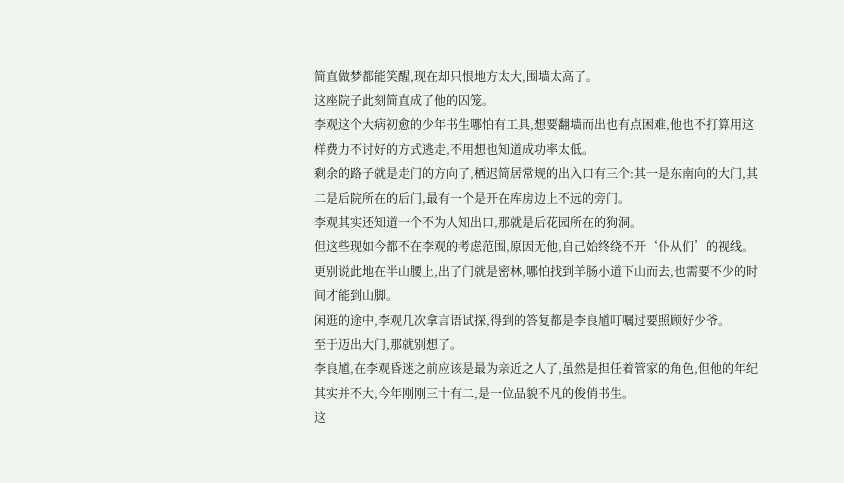简直做梦都能笑醒,现在却只恨地方太大,围墙太高了。
这座院子此刻简直成了他的囚笼。
李观这个大病初愈的少年书生哪怕有工具,想要翻墙而出也有点困难,他也不打算用这样费力不讨好的方式逃走,不用想也知道成功率太低。
剩余的路子就是走门的方向了,栖迟简居常规的出入口有三个:其一是东南向的大门,其二是后院所在的后门,最有一个是开在库房边上不远的旁门。
李观其实还知道一个不为人知出口,那就是后花园所在的狗洞。
但这些现如今都不在李观的考虑范围,原因无他,自己始终绕不开‘仆从们’的视线。
更别说此地在半山腰上,出了门就是密林,哪怕找到羊肠小道下山而去,也需要不少的时间才能到山脚。
闲逛的途中,李观几次拿言语试探,得到的答复都是李良馗叮嘱过要照顾好少爷。
至于迈出大门,那就别想了。
李良馗,在李观昏迷之前应该是最为亲近之人了,虽然是担任着管家的角色,但他的年纪其实并不大,今年刚刚三十有二,是一位品貌不凡的俊俏书生。
这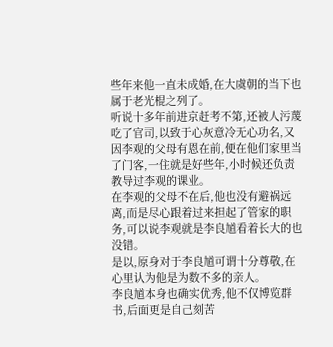些年来他一直未成婚,在大虞朝的当下也属于老光棍之列了。
听说十多年前进京赶考不第,还被人污蔑吃了官司,以致于心灰意冷无心功名,又因李观的父母有恩在前,便在他们家里当了门客,一住就是好些年,小时候还负责教导过李观的课业。
在李观的父母不在后,他也没有避祸远离,而是尽心跟着过来担起了管家的职务,可以说李观就是李良馗看着长大的也没错。
是以,原身对于李良馗可谓十分尊敬,在心里认为他是为数不多的亲人。
李良馗本身也确实优秀,他不仅博览群书,后面更是自己刻苦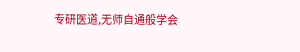专研医道,无师自通般学会